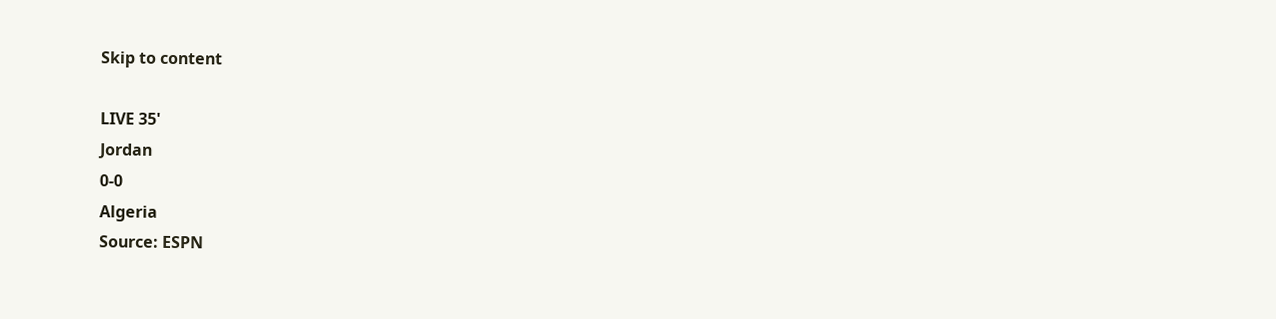Skip to content

LIVE 35'
Jordan
0-0
Algeria
Source: ESPN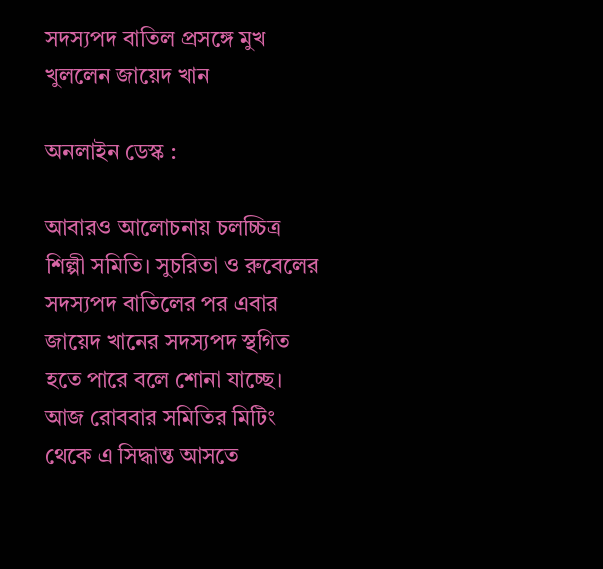সদস্যপদ বাতিল প্রসঙ্গে মুখ খুললেন জায়েদ খান

অনলাইন ডেস্ক :

আবারও আলোচনায় চলচ্চিত্র শিল্পী সমিতি। সুচরিতা ও রুবেলের সদস্যপদ বাতিলের পর এবার জায়েদ খানের সদস্যপদ স্থগিত হতে পারে বলে শোনা যাচ্ছে। আজ রোববার সমিতির মিটিং থেকে এ সিদ্ধান্ত আসতে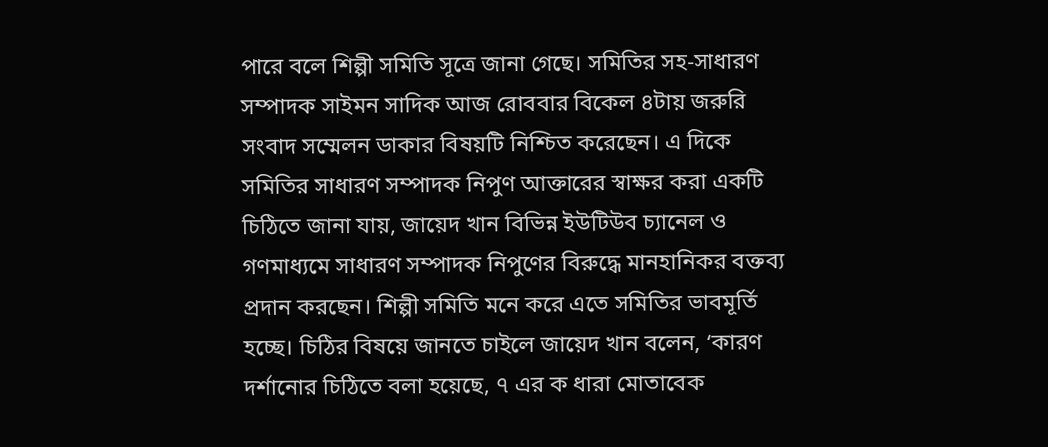পারে বলে শিল্পী সমিতি সূত্রে জানা গেছে। সমিতির সহ-সাধারণ সম্পাদক সাইমন সাদিক আজ রোববার বিকেল ৪টায় জরুরি সংবাদ সম্মেলন ডাকার বিষয়টি নিশ্চিত করেছেন। এ দিকে সমিতির সাধারণ সম্পাদক নিপুণ আক্তারের স্বাক্ষর করা একটি চিঠিতে জানা যায়, জায়েদ খান বিভিন্ন ইউটিউব চ্যানেল ও গণমাধ্যমে সাধারণ সম্পাদক নিপুণের বিরুদ্ধে মানহানিকর বক্তব্য প্রদান করছেন। শিল্পী সমিতি মনে করে এতে সমিতির ভাবমূর্তি হচ্ছে। চিঠির বিষয়ে জানতে চাইলে জায়েদ খান বলেন, ‘কারণ দর্শানোর চিঠিতে বলা হয়েছে, ৭ এর ক ধারা মোতাবেক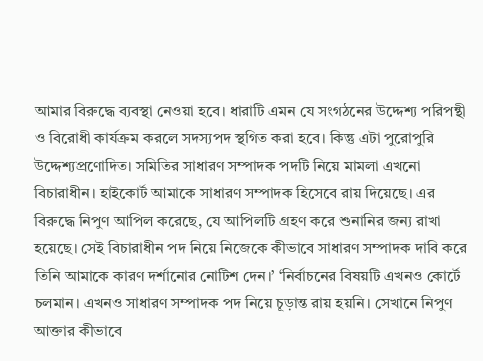আমার বিরুদ্ধে ব্যবস্থা নেওয়া হবে। ধারাটি এমন যে সংগঠনের উদ্দেশ্য পরিপন্থী ও বিরোধী কার্যক্রম করলে সদস্যপদ স্থগিত করা হবে। কিন্তু এটা পুরোপুরি উদ্দেশ্যপ্রণোদিত। সমিতির সাধারণ সম্পাদক পদটি নিয়ে মামলা এখনো বিচারাধীন। হাইকোর্ট আমাকে সাধারণ সম্পাদক হিসেবে রায় দিয়েছে। এর বিরুদ্ধে নিপুণ আপিল করেছে, যে আপিলটি গ্রহণ করে শুনানির জন্য রাখা হয়েছে। সেই বিচারাধীন পদ নিয়ে নিজেকে কীভাবে সাধারণ সম্পাদক দাবি করে তিনি আমাকে কারণ দর্শানোর নোটিশ দেন।’ ‘নির্বাচনের বিষয়টি এখনও কোর্টে চলমান। এখনও সাধারণ সম্পাদক পদ নিয়ে চূড়ান্ত রায় হয়নি। সেখানে নিপুণ আক্তার কীভাবে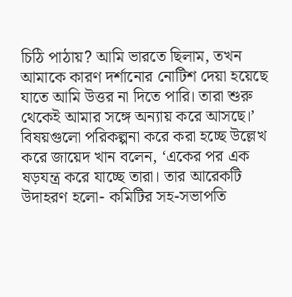চিঠি পাঠায়? আমি ভারতে ছিলাম, তখন আমাকে কারণ দর্শানোর নোটিশ দেয়া হয়েছে যাতে আমি উত্তর না দিতে পারি। তারা শুরু থেকেই আমার সঙ্গে অন্যায় করে আসছে।’ বিষয়গুলো পরিকল্পনা করে করা হচ্ছে উল্লেখ করে জায়েদ খান বলেন, ‘একের পর এক ষড়যন্ত্র করে যাচ্ছে তারা। তার আরেকটি উদাহরণ হলো- কমিটির সহ-সভাপতি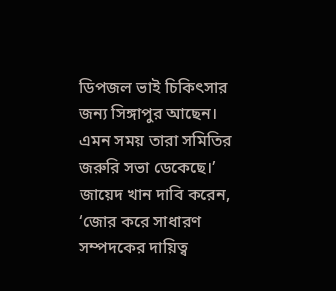ডিপজল ভাই চিকিৎসার জন্য সিঙ্গাপুর আছেন। এমন সময় তারা সমিতির জরুরি সভা ডেকেছে।’ জায়েদ খান দাবি করেন, ‘জোর করে সাধারণ সম্পদকের দায়িত্ব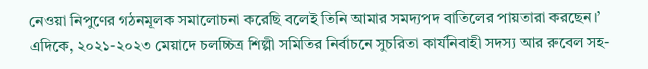নেওয়া নিপুণের গঠনমূলক সমালোচনা করেছি বলেই তিনি আমার সমদ্যপদ বাতিলের পায়তারা করছেন।’ এদিকে, ২০২১-২০২৩ মেয়াদে চলচ্চিত্র শিল্পী সমিতির নির্বাচনে সুচরিতা কার্যনিবাহী সদস্য আর রুবেল সহ-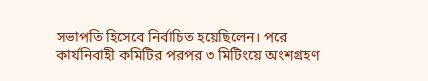সভাপতি হিসেবে নির্বাচিত হয়েছিলেন। পরে কার্যনিবাহী কমিটির পরপর ৩ মিটিংয়ে অংশগ্রহণ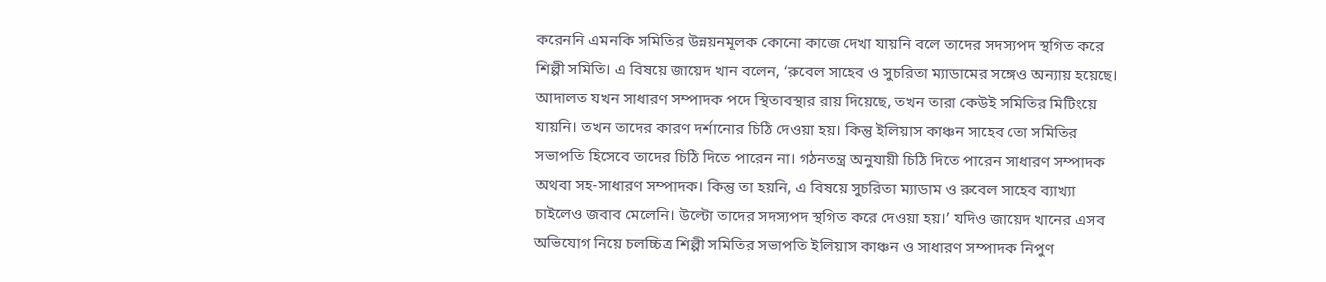করেননি এমনকি সমিতির উন্নয়নমূলক কোনো কাজে দেখা যায়নি বলে তাদের সদস্যপদ স্থগিত করে শিল্পী সমিতি। এ বিষয়ে জায়েদ খান বলেন, ‘রুবেল সাহেব ও সুচরিতা ম্যাডামের সঙ্গেও অন্যায় হয়েছে। আদালত যখন সাধারণ সম্পাদক পদে স্থিতাবস্থার রায় দিয়েছে, তখন তারা কেউই সমিতির মিটিংয়ে যায়নি। তখন তাদের কারণ দর্শানোর চিঠি দেওয়া হয়। কিন্তু ইলিয়াস কাঞ্চন সাহেব তো সমিতির সভাপতি হিসেবে তাদের চিঠি দিতে পারেন না। গঠনতন্ত্র অনুযায়ী চিঠি দিতে পারেন সাধারণ সম্পাদক অথবা সহ-সাধারণ সম্পাদক। কিন্তু তা হয়নি, এ বিষয়ে সুচরিতা ম্যাডাম ও রুবেল সাহেব ব্যাখ্যা চাইলেও জবাব মেলেনি। উল্টো তাদের সদস্যপদ স্থগিত করে দেওয়া হয়।’ যদিও জায়েদ খানের এসব অভিযোগ নিয়ে চলচ্চিত্র শিল্পী সমিতির সভাপতি ইলিয়াস কাঞ্চন ও সাধারণ সম্পাদক নিপুণ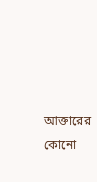আক্তারের কোনো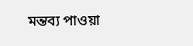মন্তব্য পাওয়া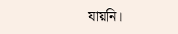যায়নি।